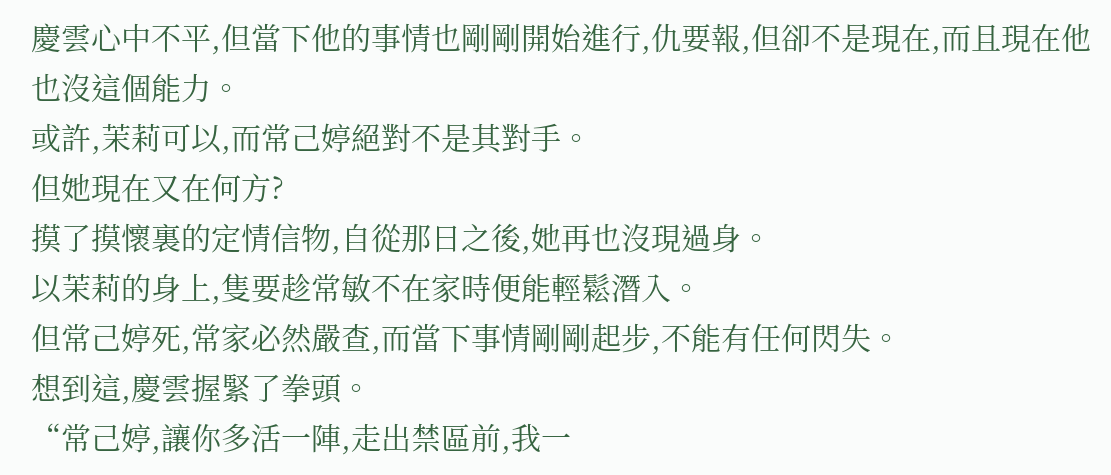慶雲心中不平,但當下他的事情也剛剛開始進行,仇要報,但卻不是現在,而且現在他也沒這個能力。
或許,茉莉可以,而常己婷絕對不是其對手。
但她現在又在何方?
摸了摸懷裏的定情信物,自從那日之後,她再也沒現過身。
以茉莉的身上,隻要趁常敏不在家時便能輕鬆潛入。
但常己婷死,常家必然嚴查,而當下事情剛剛起步,不能有任何閃失。
想到這,慶雲握緊了拳頭。
“常己婷,讓你多活一陣,走出禁區前,我一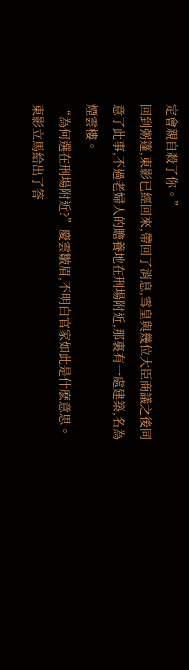定會親自殺了你。”
回到粥篷,東影已經回來,帶回了消息,雪皇與幾位大臣商議之後同意了此事,不過老婦人的贍養地在刑場附近,那裏有一處建築,名為煙雲樓。
“為何選在刑場附近?”慶雲皺眉,不明白官家如此是什麽意思。
東影立馬給出了答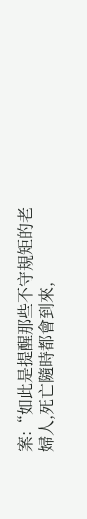案:“如此是提醒那些不守規矩的老婦人,死亡隨時都會到來,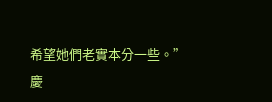希望她們老實本分一些。”
慶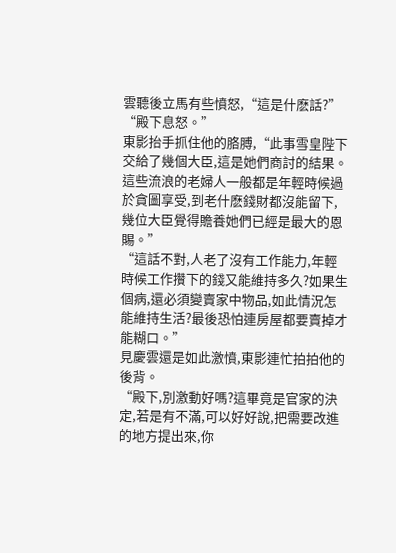雲聽後立馬有些憤怒,“這是什麽話?”
“殿下息怒。”
東影抬手抓住他的胳膊,“此事雪皇陛下交給了幾個大臣,這是她們商討的結果。這些流浪的老婦人一般都是年輕時候過於貪圖享受,到老什麽錢財都沒能留下,幾位大臣覺得贍養她們已經是最大的恩賜。”
“這話不對,人老了沒有工作能力,年輕時候工作攢下的錢又能維持多久?如果生個病,還必須變賣家中物品,如此情況怎能維持生活?最後恐怕連房屋都要賣掉才能糊口。”
見慶雲還是如此激憤,東影連忙拍拍他的後背。
“殿下,別激動好嗎?這畢竟是官家的決定,若是有不滿,可以好好說,把需要改進的地方提出來,你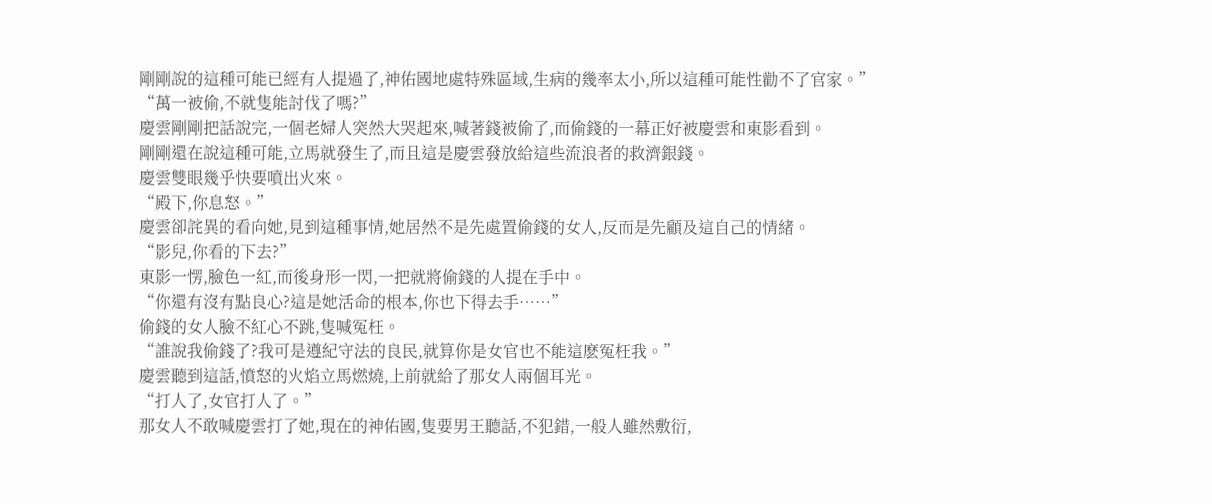剛剛說的這種可能已經有人提過了,神佑國地處特殊區域,生病的幾率太小,所以這種可能性勸不了官家。”
“萬一被偷,不就隻能討伐了嗎?”
慶雲剛剛把話說完,一個老婦人突然大哭起來,喊著錢被偷了,而偷錢的一幕正好被慶雲和東影看到。
剛剛還在說這種可能,立馬就發生了,而且這是慶雲發放給這些流浪者的救濟銀錢。
慶雲雙眼幾乎快要噴出火來。
“殿下,你息怒。”
慶雲卻詫異的看向她,見到這種事情,她居然不是先處置偷錢的女人,反而是先顧及這自己的情緒。
“影兒,你看的下去?”
東影一愣,臉色一紅,而後身形一閃,一把就將偷錢的人提在手中。
“你還有沒有點良心?這是她活命的根本,你也下得去手……”
偷錢的女人臉不紅心不跳,隻喊冤枉。
“誰說我偷錢了?我可是遵紀守法的良民,就算你是女官也不能這麽冤枉我。”
慶雲聽到這話,憤怒的火焰立馬燃燒,上前就給了那女人兩個耳光。
“打人了,女官打人了。”
那女人不敢喊慶雲打了她,現在的神佑國,隻要男王聽話,不犯錯,一般人雖然敷衍,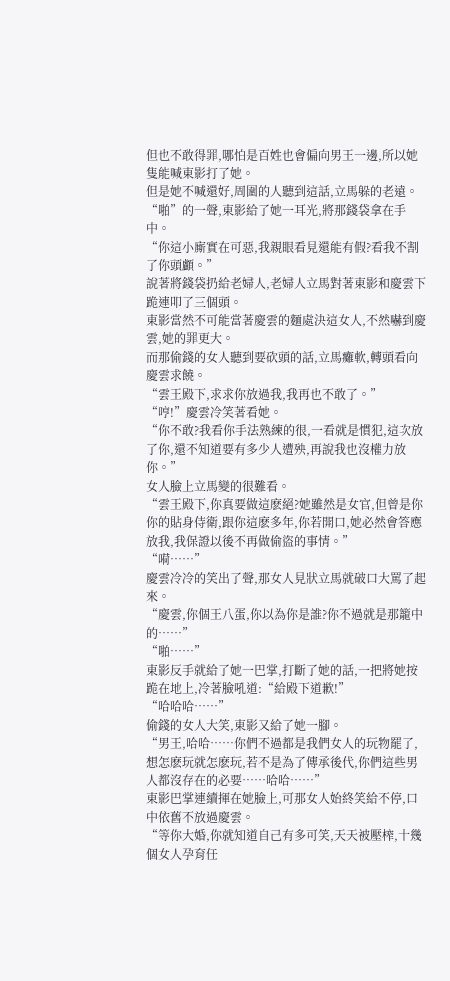但也不敢得罪,哪怕是百姓也會偏向男王一邊,所以她隻能喊東影打了她。
但是她不喊還好,周圍的人聽到這話,立馬躲的老遠。
“啪”的一聲,東影給了她一耳光,將那錢袋拿在手中。
“你這小廝實在可惡,我親眼看見還能有假?看我不割了你頭顱。”
說著將錢袋扔給老婦人,老婦人立馬對著東影和慶雲下跪連叩了三個頭。
東影當然不可能當著慶雲的麵處決這女人,不然嚇到慶雲,她的罪更大。
而那偷錢的女人聽到要砍頭的話,立馬癱軟,轉頭看向慶雲求饒。
“雲王殿下,求求你放過我,我再也不敢了。”
“哼!”慶雲冷笑著看她。
“你不敢?我看你手法熟練的很,一看就是慣犯,這次放了你,還不知道要有多少人遭殃,再說我也沒權力放你。”
女人臉上立馬變的很難看。
“雲王殿下,你真要做這麽絕?她雖然是女官,但曾是你你的貼身侍衛,跟你這麽多年,你若開口,她必然會答應放我,我保證以後不再做偷盜的事情。”
“嗬……”
慶雲冷冷的笑出了聲,那女人見狀立馬就破口大罵了起來。
“慶雲,你個王八蛋,你以為你是誰?你不過就是那籠中的……”
“啪……”
東影反手就給了她一巴掌,打斷了她的話,一把將她按跪在地上,冷著臉吼道:“給殿下道歉!”
“哈哈哈……”
偷錢的女人大笑,東影又給了她一腳。
“男王,哈哈……你們不過都是我們女人的玩物罷了,想怎麽玩就怎麽玩,若不是為了傳承後代,你們這些男人都沒存在的必要……哈哈……”
東影巴掌連續揮在她臉上,可那女人始終笑給不停,口中依舊不放過慶雲。
“等你大婚,你就知道自己有多可笑,天天被壓榨,十幾個女人孕育任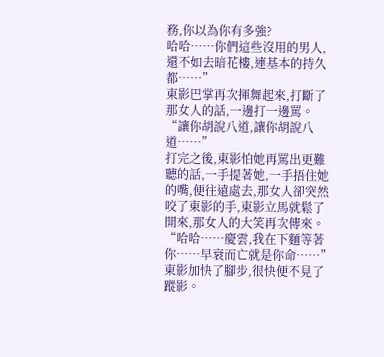務,你以為你有多強?
哈哈……你們這些沒用的男人,還不如去暗花樓,連基本的持久都……”
東影巴掌再次揮舞起來,打斷了那女人的話,一邊打一邊罵。
“讓你胡說八道,讓你胡說八道……”
打完之後,東影怕她再罵出更難聽的話,一手提著她,一手捂住她的嘴,便往遠處去,那女人卻突然咬了東影的手,東影立馬就鬆了開來,那女人的大笑再次傳來。
“哈哈……慶雲,我在下麵等著你……早衰而亡就是你命……”
東影加快了腳步,很快便不見了蹤影。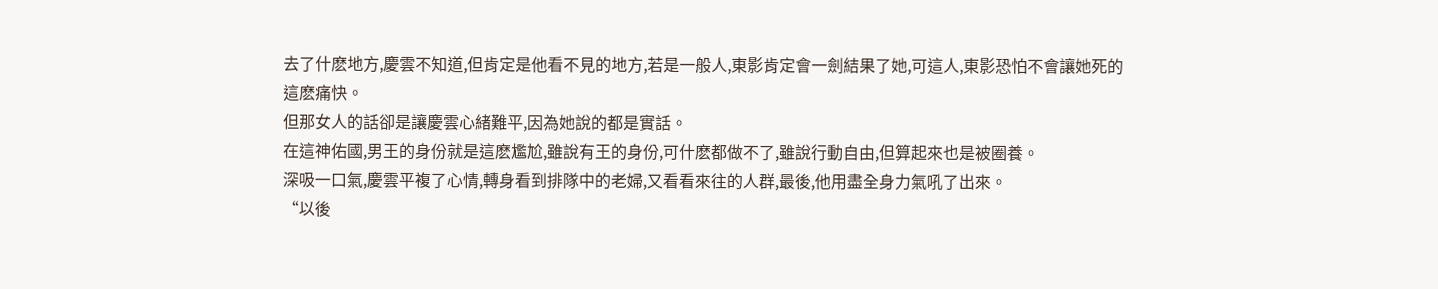去了什麽地方,慶雲不知道,但肯定是他看不見的地方,若是一般人,東影肯定會一劍結果了她,可這人,東影恐怕不會讓她死的這麽痛快。
但那女人的話卻是讓慶雲心緒難平,因為她說的都是實話。
在這神佑國,男王的身份就是這麽尷尬,雖說有王的身份,可什麽都做不了,雖說行動自由,但算起來也是被圈養。
深吸一口氣,慶雲平複了心情,轉身看到排隊中的老婦,又看看來往的人群,最後,他用盡全身力氣吼了出來。
“以後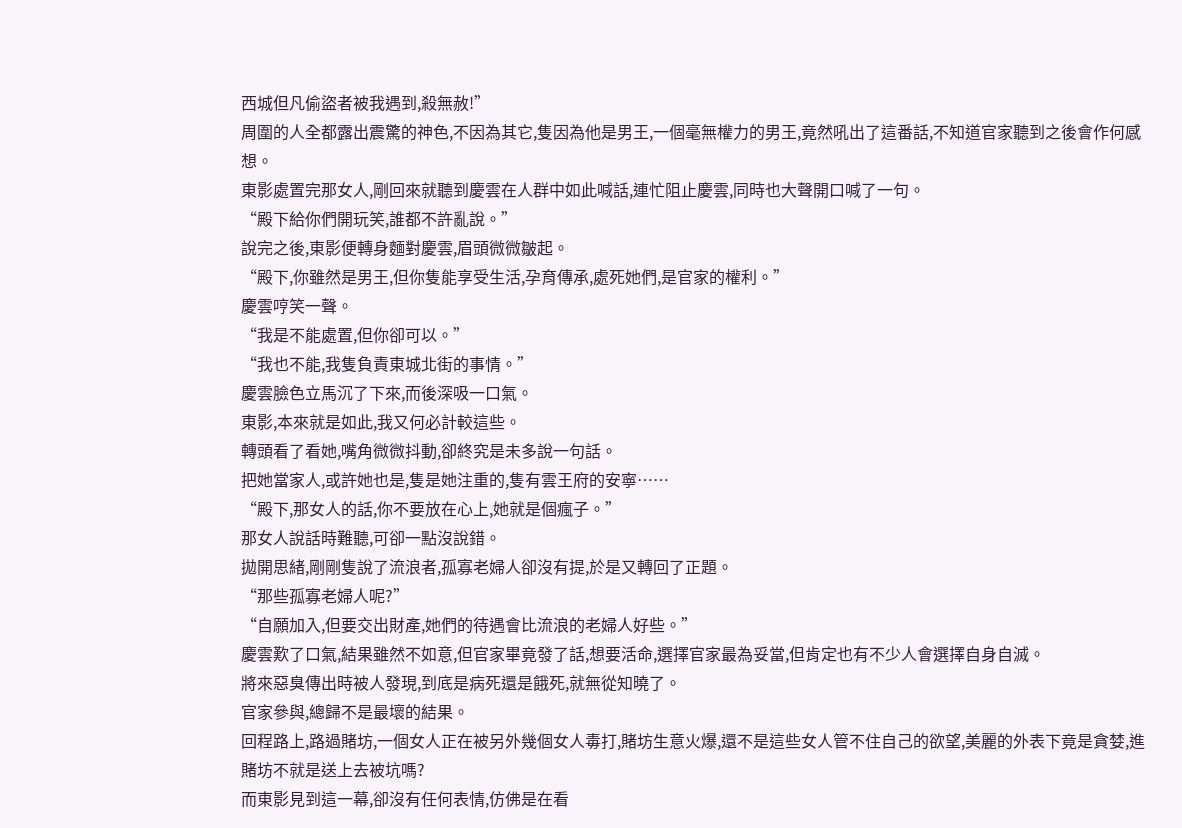西城但凡偷盜者被我遇到,殺無赦!”
周圍的人全都露出震驚的神色,不因為其它,隻因為他是男王,一個毫無權力的男王,竟然吼出了這番話,不知道官家聽到之後會作何感想。
東影處置完那女人,剛回來就聽到慶雲在人群中如此喊話,連忙阻止慶雲,同時也大聲開口喊了一句。
“殿下給你們開玩笑,誰都不許亂說。”
說完之後,東影便轉身麵對慶雲,眉頭微微皺起。
“殿下,你雖然是男王,但你隻能享受生活,孕育傳承,處死她們,是官家的權利。”
慶雲哼笑一聲。
“我是不能處置,但你卻可以。”
“我也不能,我隻負責東城北街的事情。”
慶雲臉色立馬沉了下來,而後深吸一口氣。
東影,本來就是如此,我又何必計較這些。
轉頭看了看她,嘴角微微抖動,卻終究是未多說一句話。
把她當家人,或許她也是,隻是她注重的,隻有雲王府的安寧……
“殿下,那女人的話,你不要放在心上,她就是個瘋子。”
那女人說話時難聽,可卻一點沒說錯。
拋開思緒,剛剛隻說了流浪者,孤寡老婦人卻沒有提,於是又轉回了正題。
“那些孤寡老婦人呢?”
“自願加入,但要交出財產,她們的待遇會比流浪的老婦人好些。”
慶雲歎了口氣,結果雖然不如意,但官家畢竟發了話,想要活命,選擇官家最為妥當,但肯定也有不少人會選擇自身自滅。
將來惡臭傳出時被人發現,到底是病死還是餓死,就無從知曉了。
官家參與,總歸不是最壞的結果。
回程路上,路過賭坊,一個女人正在被另外幾個女人毒打,賭坊生意火爆,還不是這些女人管不住自己的欲望,美麗的外表下竟是貪婪,進賭坊不就是送上去被坑嗎?
而東影見到這一幕,卻沒有任何表情,仿佛是在看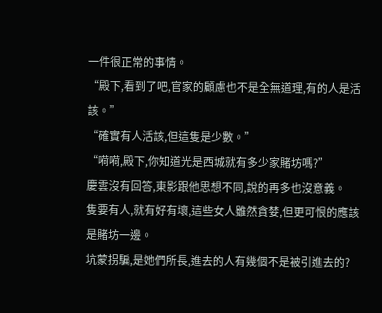一件很正常的事情。
“殿下,看到了吧,官家的顧慮也不是全無道理,有的人是活該。”
“確實有人活該,但這隻是少數。”
“嗬嗬,殿下,你知道光是西城就有多少家賭坊嗎?”
慶雲沒有回答,東影跟他思想不同,說的再多也沒意義。
隻要有人,就有好有壞,這些女人雖然貪婪,但更可恨的應該是賭坊一邊。
坑蒙拐騙,是她們所長,進去的人有幾個不是被引進去的?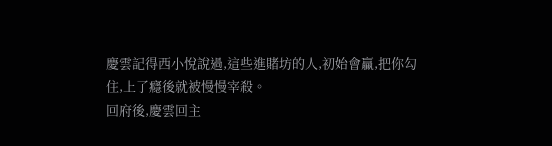慶雲記得西小悅說過,這些進賭坊的人,初始會贏,把你勾住,上了癮後就被慢慢宰殺。
回府後,慶雲回主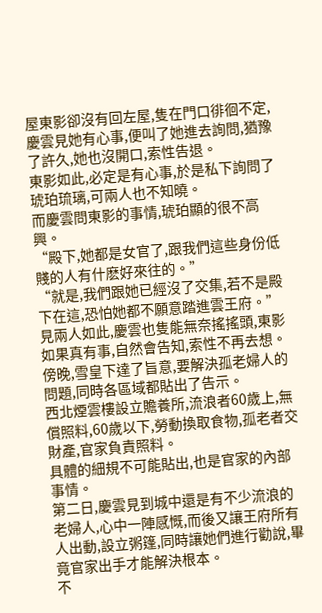屋東影卻沒有回左屋,隻在門口徘徊不定,慶雲見她有心事,便叫了她進去詢問,猶豫了許久,她也沒開口,索性告退。
東影如此,必定是有心事,於是私下詢問了琥珀琉璃,可兩人也不知曉。
而慶雲問東影的事情,琥珀顯的很不高興。
“殿下,她都是女官了,跟我們這些身份低賤的人有什麽好來往的。”
“就是,我們跟她已經沒了交集,若不是殿下在這,恐怕她都不願意踏進雲王府。”
見兩人如此,慶雲也隻能無奈搖搖頭,東影如果真有事,自然會告知,索性不再去想。
傍晚,雪皇下達了旨意,要解決孤老婦人的問題,同時各區域都貼出了告示。
西北煙雲樓設立贍養所,流浪者60歲上,無償照料,60歲以下,勞動換取食物,孤老者交財產,官家負責照料。
具體的細規不可能貼出,也是官家的內部事情。
第二日,慶雲見到城中還是有不少流浪的老婦人,心中一陣感慨,而後又讓王府所有人出動,設立粥篷,同時讓她們進行勸說,畢竟官家出手才能解決根本。
不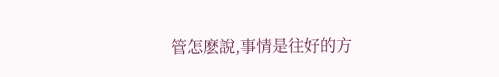管怎麽說,事情是往好的方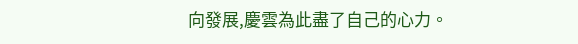向發展,慶雲為此盡了自己的心力。